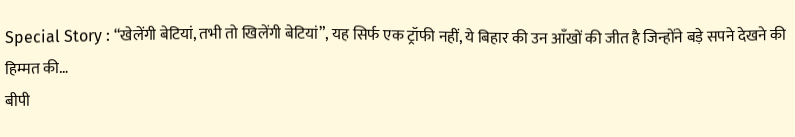Special Story : “खेलेंगी बेटियां, तभी तो खिलेंगी बेटियां”, यह सिर्फ एक ट्रॉफी नहीं, ये बिहार की उन आँखों की जीत है जिन्होंने बड़े सपने देखने की हिम्मत की…
बीपी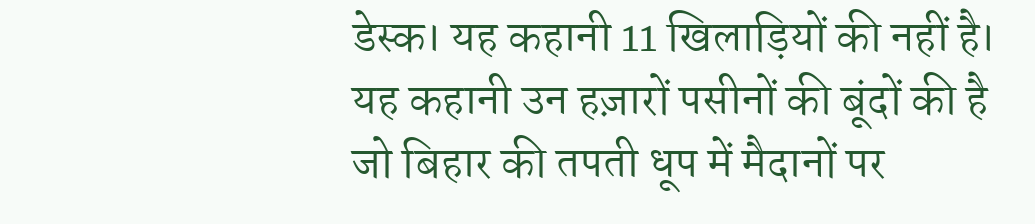डेस्क। यह कहानी 11 खिलाड़ियों की नहीं है। यह कहानी उन हज़ारों पसीनों की बूंदों की है जो बिहार की तपती धूप में मैदानों पर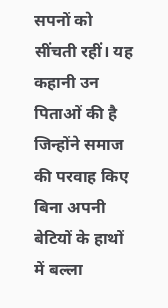सपनों को सींचती रहीं। यह कहानी उन पिताओं की है जिन्होंने समाज की परवाह किए बिना अपनी बेटियों के हाथों में बल्ला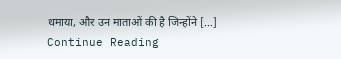थमाया, और उन माताओं की है जिन्होंने […]
Continue Reading